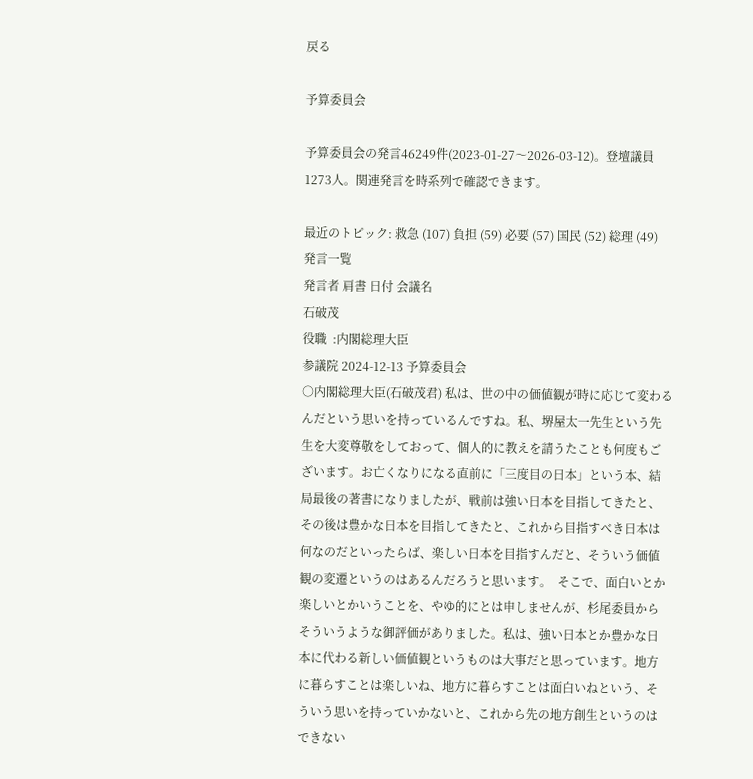戻る

予算委員会

予算委員会の発言46249件(2023-01-27〜2026-03-12)。登壇議員1273人。関連発言を時系列で確認できます。

最近のトピック: 救急 (107) 負担 (59) 必要 (57) 国民 (52) 総理 (49)
発言一覧
発言者 肩書 日付 会議名
石破茂
役職  :内閣総理大臣
参議院 2024-12-13 予算委員会
○内閣総理大臣(石破茂君) 私は、世の中の価値観が時に応じて変わるんだという思いを持っているんですね。私、堺屋太一先生という先生を大変尊敬をしておって、個人的に教えを請うたことも何度もございます。お亡くなりになる直前に「三度目の日本」という本、結局最後の著書になりましたが、戦前は強い日本を目指してきたと、その後は豊かな日本を目指してきたと、これから目指すべき日本は何なのだといったらば、楽しい日本を目指すんだと、そういう価値観の変遷というのはあるんだろうと思います。  そこで、面白いとか楽しいとかいうことを、やゆ的にとは申しませんが、杉尾委員からそういうような御評価がありました。私は、強い日本とか豊かな日本に代わる新しい価値観というものは大事だと思っています。地方に暮らすことは楽しいね、地方に暮らすことは面白いねという、そういう思いを持っていかないと、これから先の地方創生というのはできない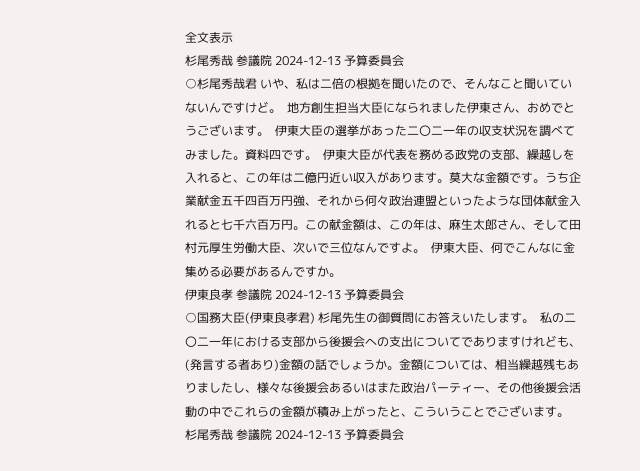全文表示
杉尾秀哉 参議院 2024-12-13 予算委員会
○杉尾秀哉君 いや、私は二倍の根拠を聞いたので、そんなこと聞いていないんですけど。  地方創生担当大臣になられました伊東さん、おめでとうございます。  伊東大臣の選挙があった二〇二一年の収支状況を調べてみました。資料四です。  伊東大臣が代表を務める政党の支部、繰越しを入れると、この年は二億円近い収入があります。莫大な金額です。うち企業献金五千四百万円強、それから何々政治連盟といったような団体献金入れると七千六百万円。この献金額は、この年は、麻生太郎さん、そして田村元厚生労働大臣、次いで三位なんですよ。  伊東大臣、何でこんなに金集める必要があるんですか。
伊東良孝 参議院 2024-12-13 予算委員会
○国務大臣(伊東良孝君) 杉尾先生の御質問にお答えいたします。  私の二〇二一年における支部から後援会への支出についてでありますけれども、(発言する者あり)金額の話でしょうか。金額については、相当繰越残もありましたし、様々な後援会あるいはまた政治パーティー、その他後援会活動の中でこれらの金額が積み上がったと、こういうことでございます。
杉尾秀哉 参議院 2024-12-13 予算委員会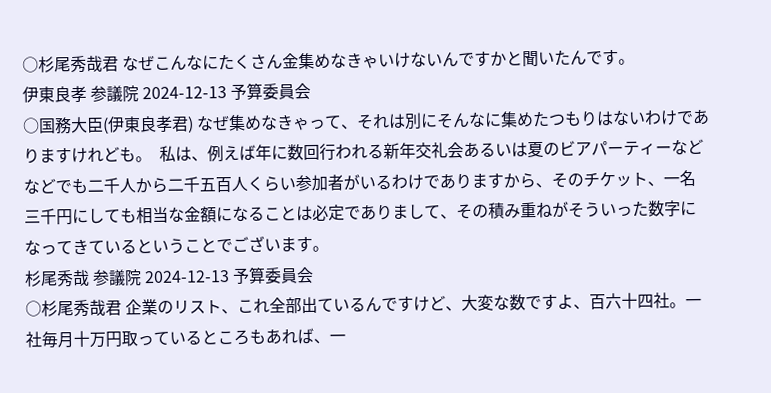○杉尾秀哉君 なぜこんなにたくさん金集めなきゃいけないんですかと聞いたんです。
伊東良孝 参議院 2024-12-13 予算委員会
○国務大臣(伊東良孝君) なぜ集めなきゃって、それは別にそんなに集めたつもりはないわけでありますけれども。  私は、例えば年に数回行われる新年交礼会あるいは夏のビアパーティーなどなどでも二千人から二千五百人くらい参加者がいるわけでありますから、そのチケット、一名三千円にしても相当な金額になることは必定でありまして、その積み重ねがそういった数字になってきているということでございます。
杉尾秀哉 参議院 2024-12-13 予算委員会
○杉尾秀哉君 企業のリスト、これ全部出ているんですけど、大変な数ですよ、百六十四社。一社毎月十万円取っているところもあれば、一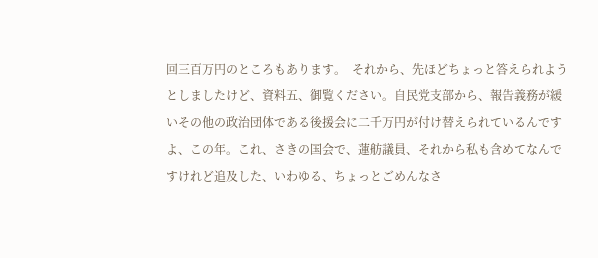回三百万円のところもあります。  それから、先ほどちょっと答えられようとしましたけど、資料五、御覧ください。自民党支部から、報告義務が緩いその他の政治団体である後援会に二千万円が付け替えられているんですよ、この年。これ、さきの国会で、蓮舫議員、それから私も含めてなんですけれど追及した、いわゆる、ちょっとごめんなさ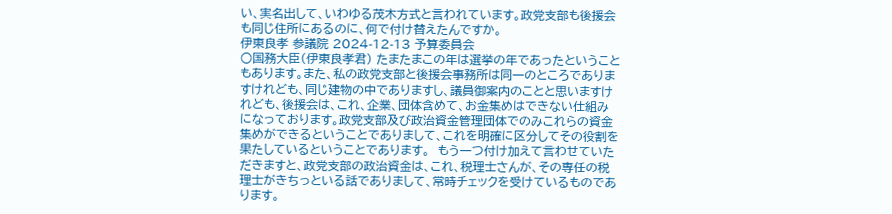い、実名出して、いわゆる茂木方式と言われています。政党支部も後援会も同じ住所にあるのに、何で付け替えたんですか。
伊東良孝 参議院 2024-12-13 予算委員会
○国務大臣(伊東良孝君) たまたまこの年は選挙の年であったということもあります。また、私の政党支部と後援会事務所は同一のところでありますけれども、同じ建物の中でありますし、議員御案内のことと思いますけれども、後援会は、これ、企業、団体含めて、お金集めはできない仕組みになっております。政党支部及び政治資金管理団体でのみこれらの資金集めができるということでありまして、これを明確に区分してその役割を果たしているということであります。  もう一つ付け加えて言わせていただきますと、政党支部の政治資金は、これ、税理士さんが、その専任の税理士がきちっといる話でありまして、常時チェックを受けているものであります。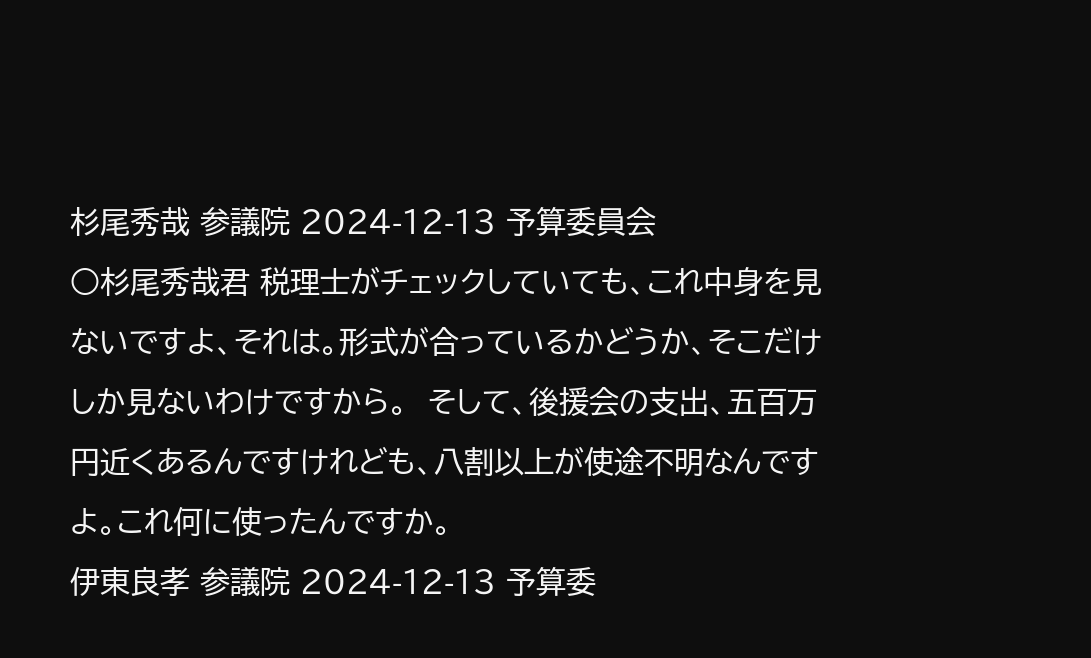杉尾秀哉 参議院 2024-12-13 予算委員会
○杉尾秀哉君 税理士がチェックしていても、これ中身を見ないですよ、それは。形式が合っているかどうか、そこだけしか見ないわけですから。  そして、後援会の支出、五百万円近くあるんですけれども、八割以上が使途不明なんですよ。これ何に使ったんですか。
伊東良孝 参議院 2024-12-13 予算委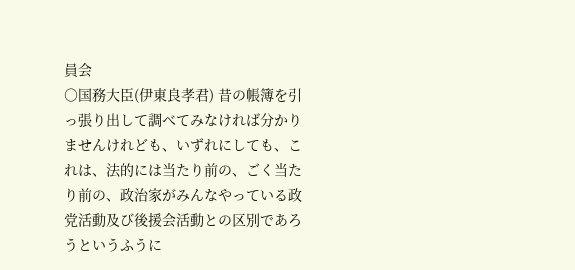員会
○国務大臣(伊東良孝君) 昔の帳簿を引っ張り出して調べてみなければ分かりませんけれども、いずれにしても、これは、法的には当たり前の、ごく当たり前の、政治家がみんなやっている政党活動及び後援会活動との区別であろうというふうに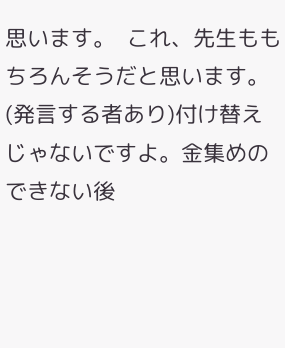思います。  これ、先生ももちろんそうだと思います。(発言する者あり)付け替えじゃないですよ。金集めのできない後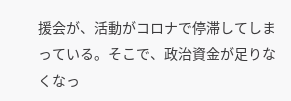援会が、活動がコロナで停滞してしまっている。そこで、政治資金が足りなくなっ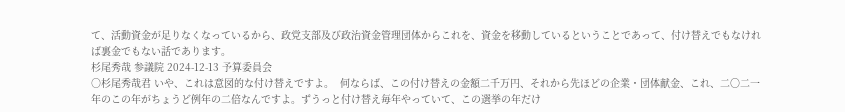て、活動資金が足りなくなっているから、政党支部及び政治資金管理団体からこれを、資金を移動しているということであって、付け替えでもなければ裏金でもない話であります。
杉尾秀哉 参議院 2024-12-13 予算委員会
○杉尾秀哉君 いや、これは意図的な付け替えですよ。  何ならば、この付け替えの金額二千万円、それから先ほどの企業・団体献金、これ、二〇二一年のこの年がちょうど例年の二倍なんですよ。ずうっと付け替え毎年やっていて、この選挙の年だけ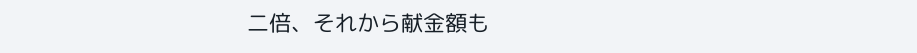二倍、それから献金額も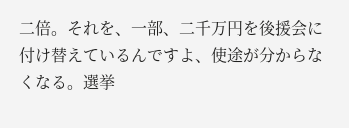二倍。それを、一部、二千万円を後援会に付け替えているんですよ、使途が分からなくなる。選挙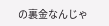の裏金なんじゃ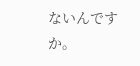ないんですか。